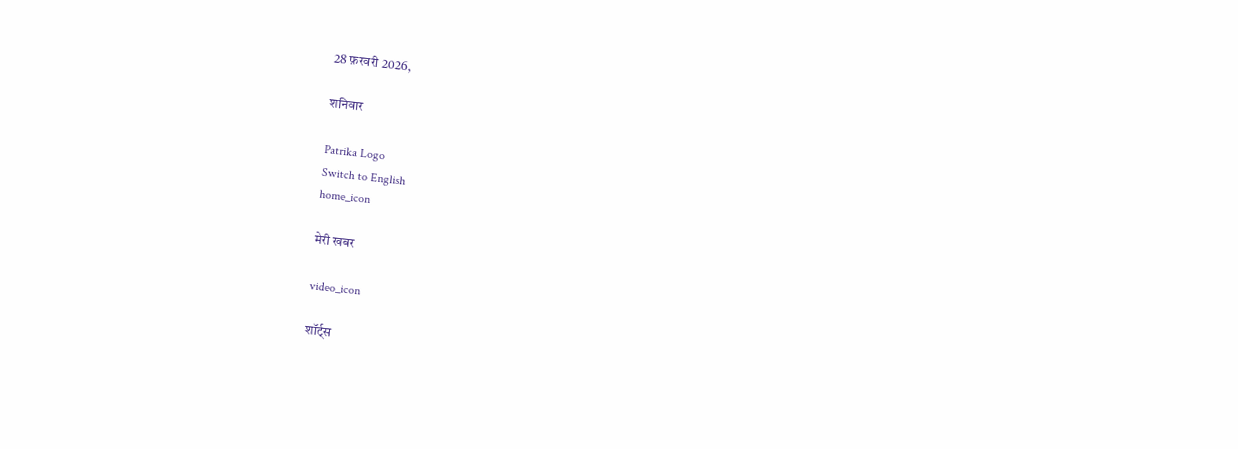28 फ़रवरी 2026,

शनिवार

Patrika Logo
Switch to English
home_icon

मेरी खबर

video_icon

शॉर्ट्स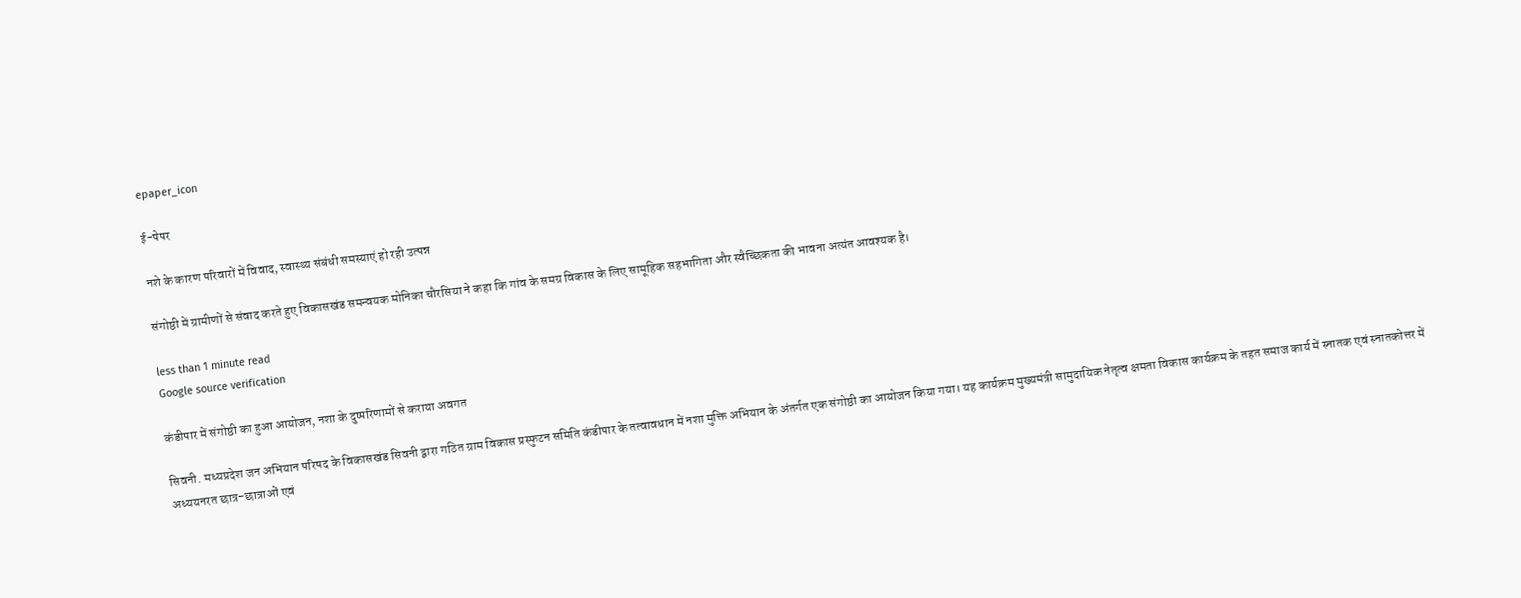epaper_icon

ई-पेपर

नशे के कारण परिवारों में विवाद, स्वास्थ्य संबंधी समस्याएं हो रही उत्पन्न

संगोष्ठी में ग्रामीणों से संवाद करते हुए विकासखंड समन्वयक मोनिका चौरसिया ने कहा कि गांव के समग्र विकास के लिए सामूहिक सहभागिता और स्वैच्छिकता की भावना अत्यंत आवश्यक है।

less than 1 minute read
Google source verification

कंडीपार में संगोष्ठी का हुआ आयोजन, नशा के दुष्परिणामों से कराया अवगत

सिवनी. मध्यप्रदेश जन अभियान परिषद के विकासखंड सिवनी द्वारा गठित ग्राम विकास प्रस्फुटन समिति कंडीपार के तत्वावधान में नशा मुक्ति अभियान के अंतर्गत एक संगोष्ठी का आयोजन किया गया। यह कार्यक्रम मुख्यमंत्री सामुदायिक नेतृत्व क्षमता विकास कार्यक्रम के तहत समाज कार्य में स्नातक एवं स्नातकोत्तर में अध्ययनरत छात्र-छात्राओं एवं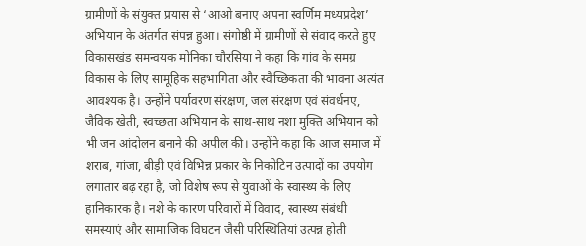ग्रामीणों के संयुक्त प्रयास से ‘आओ बनाए अपना स्वर्णिम मध्यप्रदेश’ अभियान के अंतर्गत संपन्न हुआ। संगोष्ठी में ग्रामीणों से संवाद करते हुए विकासखंड समन्वयक मोनिका चौरसिया ने कहा कि गांव के समग्र विकास के लिए सामूहिक सहभागिता और स्वैच्छिकता की भावना अत्यंत आवश्यक है। उन्होंने पर्यावरण संरक्षण, जल संरक्षण एवं संवर्धनए, जैविक खेती, स्वच्छता अभियान के साथ-साथ नशा मुक्ति अभियान को भी जन आंदोलन बनाने की अपील की। उन्होंने कहा कि आज समाज में शराब, गांजा, बीड़ी एवं विभिन्न प्रकार के निकोटिन उत्पादों का उपयोग लगातार बढ़ रहा है, जो विशेष रूप से युवाओं के स्वास्थ्य के लिए हानिकारक है। नशे के कारण परिवारों में विवाद, स्वास्थ्य संबंधी समस्याएं और सामाजिक विघटन जैसी परिस्थितियां उत्पन्न होती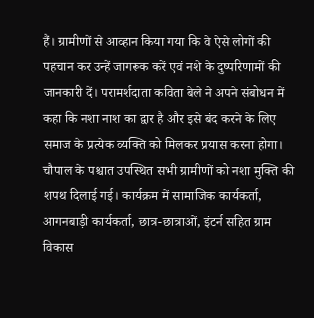हैं। ग्रामीणों से आव्हान किया गया कि वे ऐसे लोगों की पहचान कर उन्हें जागरूक करें एवं नशे के दुष्परिणामों की जानकारी दें। परामर्शदाता कविता बेले ने अपने संबोधन में कहा कि नशा नाश का द्वार है और इसे बंद करने के लिए समाज के प्रत्येक व्यक्ति को मिलकर प्रयास करना होगा। चौपाल के पश्चात उपस्थित सभी ग्रामीणों को नशा मुक्ति की शपथ दिलाई गई। कार्यक्रम में सामाजिक कार्यकर्ता, आगनबाड़ी कार्यकर्ता, छात्र-छात्राओं, इंटर्न सहित ग्राम विकास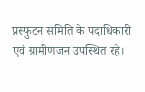प्रस्फुटन समिति के पदाधिकारी एवं ग्रामीणजन उपस्थित रहे।